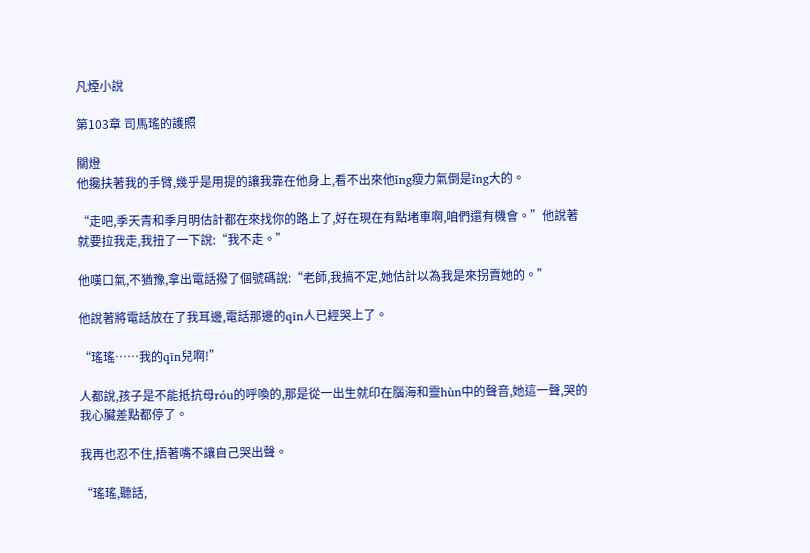凡煙小說

第103章 司馬瑤的護照

關燈
他攙扶著我的手臂,幾乎是用提的讓我靠在他身上,看不出來他ǐng瘦力氣倒是ǐng大的。

“走吧,季天青和季月明估計都在來找你的路上了,好在現在有點堵車啊,咱們還有機會。”他說著就要拉我走,我扭了一下說:“我不走。”

他嘆口氣,不猶豫,拿出電話撥了個號碼說:“老師,我搞不定,她估計以為我是來拐賣她的。”

他說著將電話放在了我耳邊,電話那邊的qīn人已經哭上了。

“瑤瑤……我的qīn兒啊!”

人都說,孩子是不能抵抗母róu的呼喚的,那是從一出生就印在腦海和靈hùn中的聲音,她這一聲,哭的我心臟差點都停了。

我再也忍不住,捂著嘴不讓自己哭出聲。

“瑤瑤,聽話,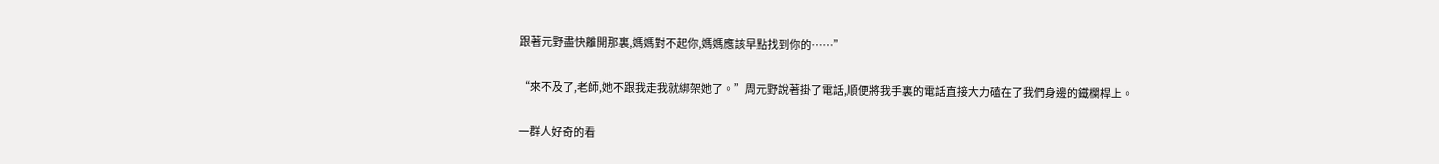跟著元野盡快離開那裏,媽媽對不起你,媽媽應該早點找到你的……”

“來不及了,老師,她不跟我走我就綁架她了。”周元野說著掛了電話,順便將我手裏的電話直接大力磕在了我們身邊的鐵欄桿上。

一群人好奇的看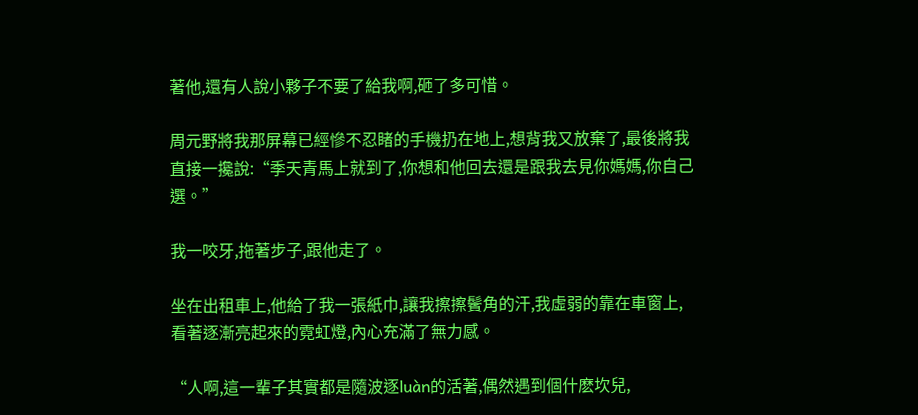著他,還有人說小夥子不要了給我啊,砸了多可惜。

周元野將我那屏幕已經慘不忍睹的手機扔在地上,想背我又放棄了,最後將我直接一攙說:“季天青馬上就到了,你想和他回去還是跟我去見你媽媽,你自己選。”

我一咬牙,拖著步子,跟他走了。

坐在出租車上,他給了我一張紙巾,讓我擦擦鬢角的汗,我虛弱的靠在車窗上,看著逐漸亮起來的霓虹燈,內心充滿了無力感。

“人啊,這一輩子其實都是隨波逐luàn的活著,偶然遇到個什麽坎兒,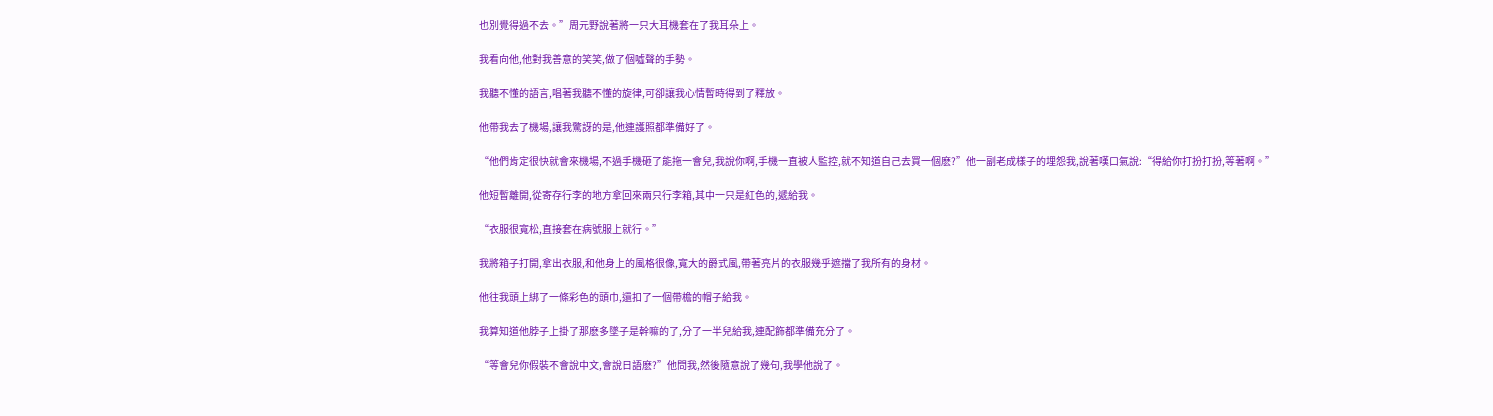也別覺得過不去。”周元野說著將一只大耳機套在了我耳朵上。

我看向他,他對我善意的笑笑,做了個噓聲的手勢。

我聽不懂的語言,唱著我聽不懂的旋律,可卻讓我心情暫時得到了釋放。

他帶我去了機場,讓我驚訝的是,他連護照都準備好了。

“他們肯定很快就會來機場,不過手機砸了能拖一會兒,我說你啊,手機一直被人監控,就不知道自己去買一個麽?”他一副老成樣子的埋怨我,說著嘆口氣說:“得給你打扮打扮,等著啊。”

他短暫離開,從寄存行李的地方拿回來兩只行李箱,其中一只是紅色的,遞給我。

“衣服很寬松,直接套在病號服上就行。”

我將箱子打開,拿出衣服,和他身上的風格很像,寬大的爵式風,帶著亮片的衣服幾乎遮擋了我所有的身材。

他往我頭上綁了一條彩色的頭巾,還扣了一個帶檐的帽子給我。

我算知道他脖子上掛了那麽多墜子是幹嘛的了,分了一半兒給我,連配飾都準備充分了。

“等會兒你假裝不會說中文,會說日語麽?”他問我,然後隨意說了幾句,我學他說了。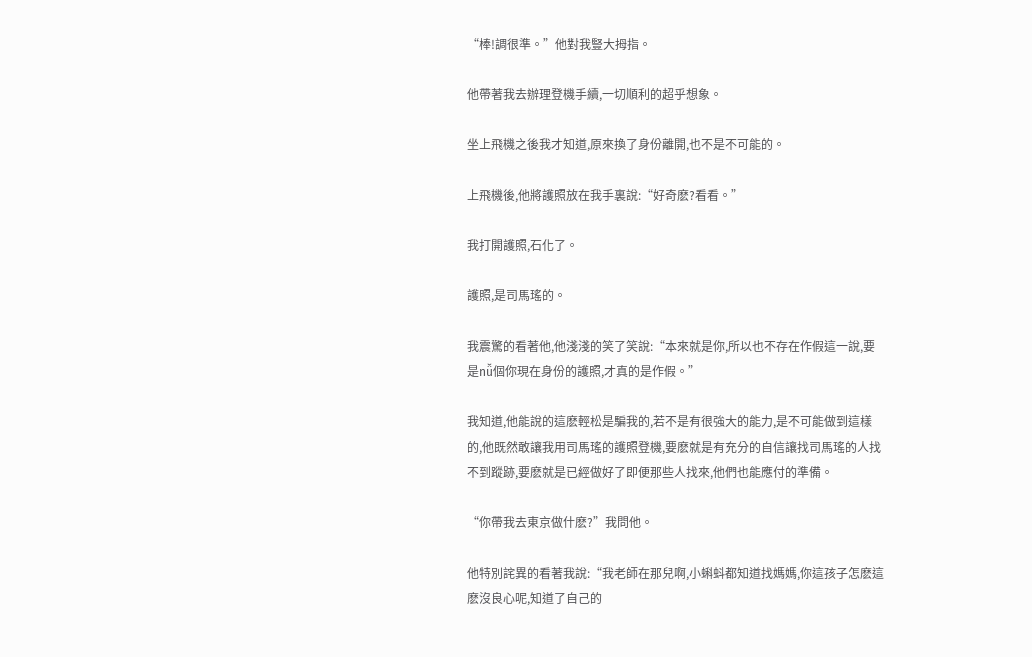“棒!調很準。”他對我豎大拇指。

他帶著我去辦理登機手續,一切順利的超乎想象。

坐上飛機之後我才知道,原來換了身份離開,也不是不可能的。

上飛機後,他將護照放在我手裏說:“好奇麽?看看。”

我打開護照,石化了。

護照,是司馬瑤的。

我震驚的看著他,他淺淺的笑了笑說:“本來就是你,所以也不存在作假這一說,要是nǚ個你現在身份的護照,才真的是作假。”

我知道,他能說的這麽輕松是騙我的,若不是有很強大的能力,是不可能做到這樣的,他既然敢讓我用司馬瑤的護照登機,要麽就是有充分的自信讓找司馬瑤的人找不到蹤跡,要麽就是已經做好了即便那些人找來,他們也能應付的準備。

“你帶我去東京做什麽?”我問他。

他特別詫異的看著我說:“我老師在那兒啊,小蝌蚪都知道找媽媽,你這孩子怎麽這麽沒良心呢,知道了自己的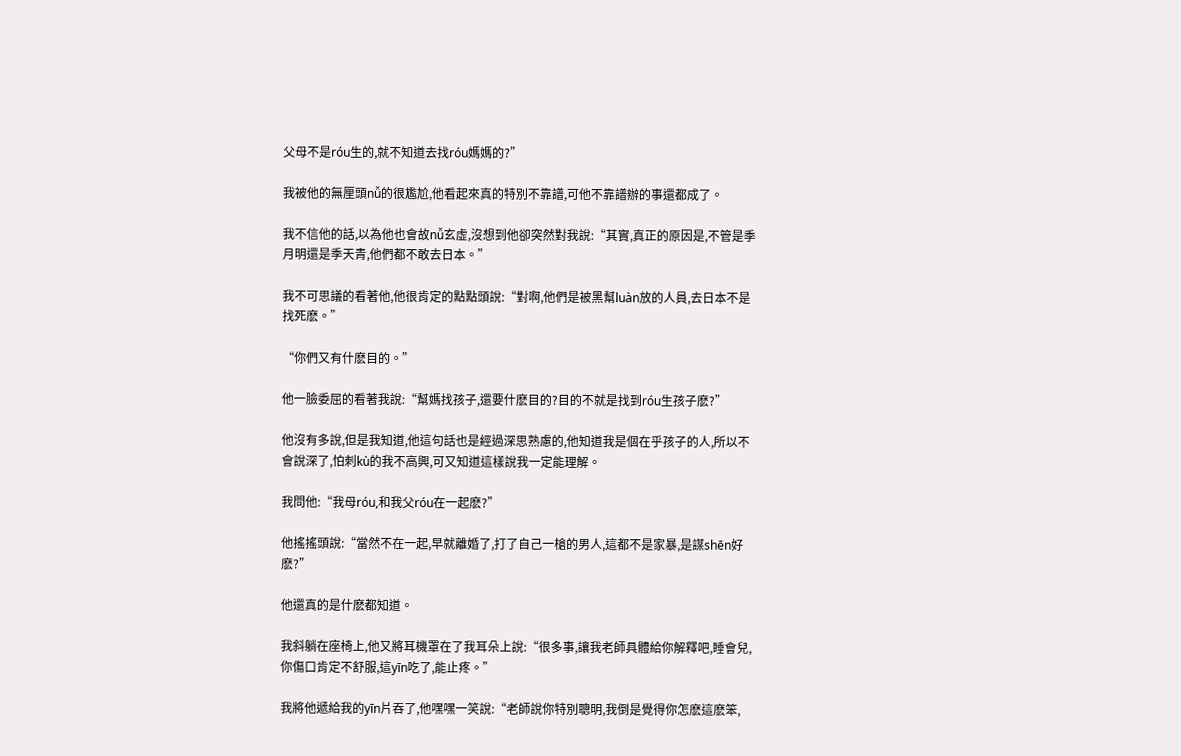父母不是róu生的,就不知道去找róu媽媽的?”

我被他的無厘頭nǚ的很尷尬,他看起來真的特別不靠譜,可他不靠譜辦的事還都成了。

我不信他的話,以為他也會故nǚ玄虛,沒想到他卻突然對我說:“其實,真正的原因是,不管是季月明還是季天青,他們都不敢去日本。”

我不可思議的看著他,他很肯定的點點頭說:“對啊,他們是被黑幫luàn放的人員,去日本不是找死麽。”

“你們又有什麽目的。”

他一臉委屈的看著我說:“幫媽找孩子,還要什麽目的?目的不就是找到róu生孩子麽?”

他沒有多說,但是我知道,他這句話也是經過深思熟慮的,他知道我是個在乎孩子的人,所以不會說深了,怕刺kù的我不高興,可又知道這樣說我一定能理解。

我問他:“我母róu,和我父róu在一起麽?”

他搖搖頭說:“當然不在一起,早就離婚了,打了自己一槍的男人,這都不是家暴,是謀shēn好麽?”

他還真的是什麽都知道。

我斜躺在座椅上,他又將耳機罩在了我耳朵上說:“很多事,讓我老師具體給你解釋吧,睡會兒,你傷口肯定不舒服,這yīn吃了,能止疼。”

我將他遞給我的yīn片吞了,他嘿嘿一笑說:“老師說你特別聰明,我倒是覺得你怎麽這麽笨,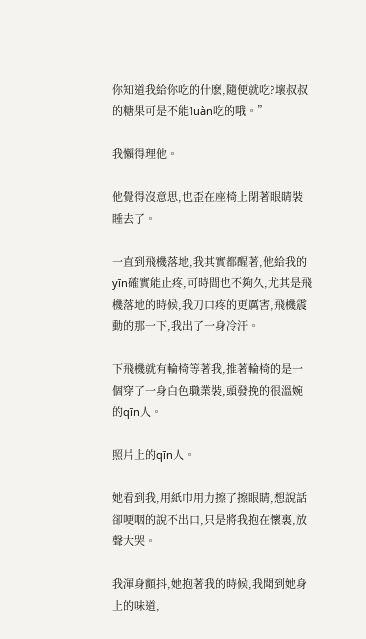你知道我給你吃的什麽,隨便就吃?壞叔叔的糖果可是不能1uàn吃的哦。”

我懶得理他。

他覺得沒意思,也歪在座椅上閉著眼睛裝睡去了。

一直到飛機落地,我其實都醒著,他給我的yīn確實能止疼,可時間也不夠久,尤其是飛機落地的時候,我刀口疼的更厲害,飛機震動的那一下,我出了一身冷汗。

下飛機就有輪椅等著我,推著輪椅的是一個穿了一身白色職業裝,頭發挽的很溫婉的qīn人。

照片上的qīn人。

她看到我,用紙巾用力擦了擦眼睛,想說話卻哽咽的說不出口,只是將我抱在懷裏,放聲大哭。

我渾身顫抖,她抱著我的時候,我聞到她身上的味道,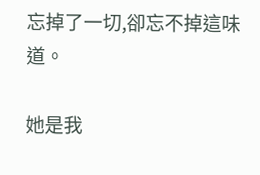忘掉了一切,卻忘不掉這味道。

她是我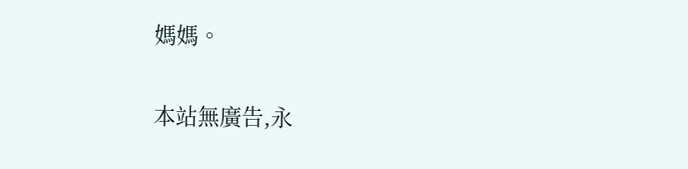媽媽。

本站無廣告,永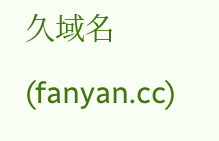久域名(fanyan.cc)